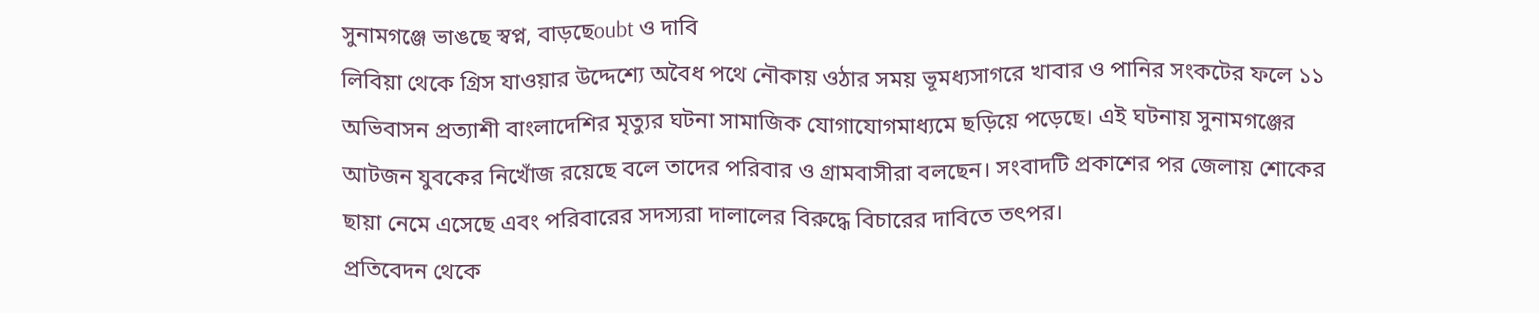সুনামগঞ্জে ভাঙছে স্বপ্ন, বাড়ছেoubt ও দাবি
লিবিয়া থেকে গ্রিস যাওয়ার উদ্দেশ্যে অবৈধ পথে নৌকায় ওঠার সময় ভূমধ্যসাগরে খাবার ও পানির সংকটের ফলে ১১ অভিবাসন প্রত্যাশী বাংলাদেশির মৃত্যুর ঘটনা সামাজিক যোগাযোগমাধ্যমে ছড়িয়ে পড়েছে। এই ঘটনায় সুনামগঞ্জের আটজন যুবকের নিখোঁজ রয়েছে বলে তাদের পরিবার ও গ্রামবাসীরা বলছেন। সংবাদটি প্রকাশের পর জেলায় শোকের ছায়া নেমে এসেছে এবং পরিবারের সদস্যরা দালালের বিরুদ্ধে বিচারের দাবিতে তৎপর।
প্রতিবেদন থেকে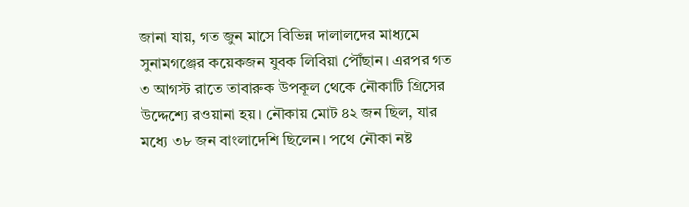জানা যায়, গত জুন মাসে বিভিন্ন দালালদের মাধ্যমে সুনামগঞ্জের কয়েকজন যুবক লিবিয়া পৌঁছান। এরপর গত ৩ আগস্ট রাতে তাবারুক উপকূল থেকে নৌকাটি গ্রিসের উদ্দেশ্যে রওয়ানা হয়। নৌকায় মোট ৪২ জন ছিল, যার মধ্যে ৩৮ জন বাংলাদেশি ছিলেন। পথে নৌকা নষ্ট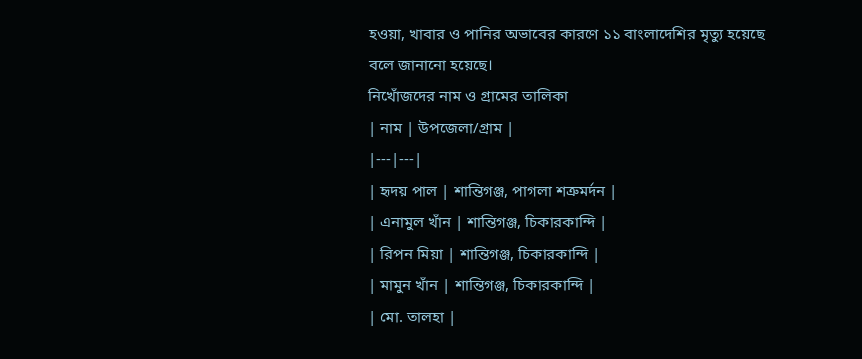হওয়া, খাবার ও পানির অভাবের কারণে ১১ বাংলাদেশির মৃত্যু হয়েছে বলে জানানো হয়েছে।
নিখোঁজদের নাম ও গ্রামের তালিকা
| নাম | উপজেলা/গ্রাম |
|---|---|
| হৃদয় পাল | শান্তিগঞ্জ, পাগলা শত্রুমর্দন |
| এনামুল খাঁন | শান্তিগঞ্জ, চিকারকান্দি |
| রিপন মিয়া | শান্তিগঞ্জ, চিকারকান্দি |
| মামুন খাঁন | শান্তিগঞ্জ, চিকারকান্দি |
| মো. তালহা |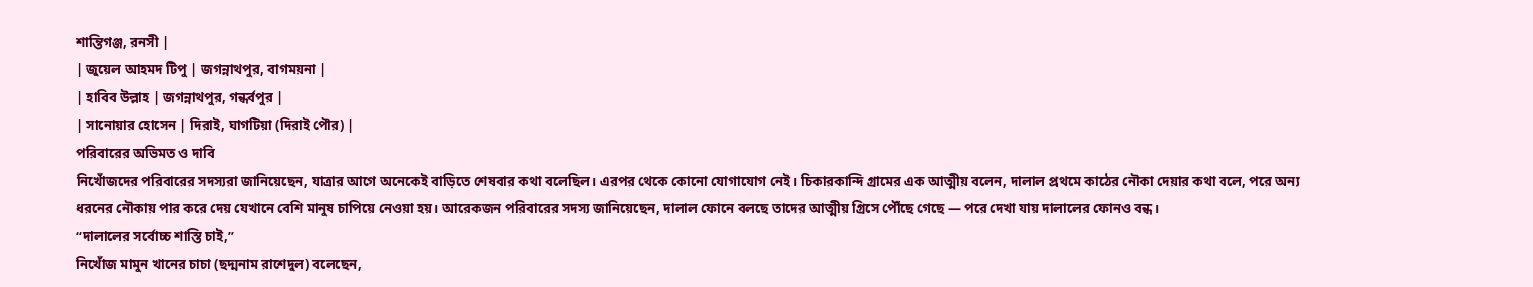শান্তিগঞ্জ, রনসী |
| জুয়েল আহমদ টিপু | জগন্নাথপুর, বাগময়না |
| হাবিব উল্লাহ | জগন্নাথপুর, গন্ধর্বপুর |
| সানোয়ার হোসেন | দিরাই, ঘাগটিয়া (দিরাই পৌর) |
পরিবারের অভিমত ও দাবি
নিখোঁজদের পরিবারের সদস্যরা জানিয়েছেন, যাত্রার আগে অনেকেই বাড়িতে শেষবার কথা বলেছিল। এরপর থেকে কোনো যোগাযোগ নেই। চিকারকান্দি গ্রামের এক আত্মীয় বলেন, দালাল প্রথমে কাঠের নৌকা দেয়ার কথা বলে, পরে অন্য ধরনের নৌকায় পার করে দেয় যেখানে বেশি মানুষ চাপিয়ে নেওয়া হয়। আরেকজন পরিবারের সদস্য জানিয়েছেন, দালাল ফোনে বলছে তাদের আত্মীয় গ্রিসে পৌঁছে গেছে — পরে দেখা যায় দালালের ফোনও বন্ধ।
“দালালের সর্বোচ্চ শাস্তি চাই,”
নিখোঁজ মামুন খানের চাচা (ছদ্মনাম রাশেদুল) বলেছেন,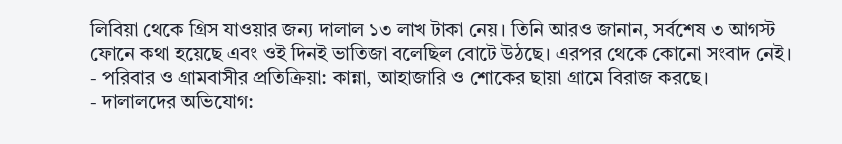লিবিয়া থেকে গ্রিস যাওয়ার জন্য দালাল ১৩ লাখ টাকা নেয়। তিনি আরও জানান, সর্বশেষ ৩ আগস্ট ফোনে কথা হয়েছে এবং ওই দিনই ভাতিজা বলেছিল বোটে উঠছে। এরপর থেকে কোনো সংবাদ নেই।
- পরিবার ও গ্রামবাসীর প্রতিক্রিয়া: কান্না, আহাজারি ও শোকের ছায়া গ্রামে বিরাজ করছে।
- দালালদের অভিযোগ: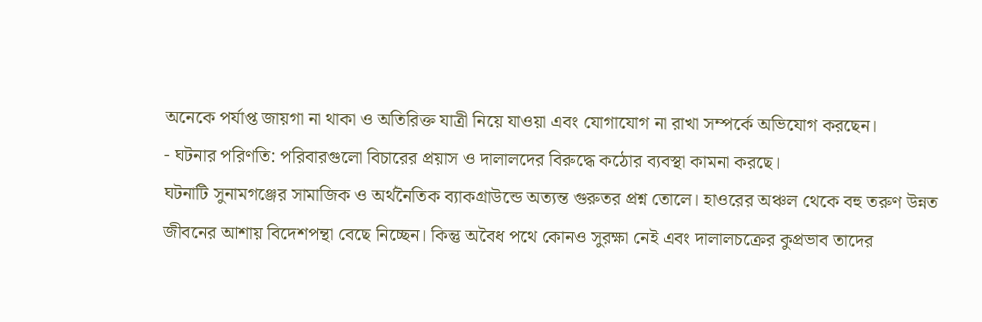অনেকে পর্যাপ্ত জায়গা না থাকা ও অতিরিক্ত যাত্রী নিয়ে যাওয়া এবং যোগাযোগ না রাখা সম্পর্কে অভিযোগ করছেন।
- ঘটনার পরিণতি: পরিবারগুলো বিচারের প্রয়াস ও দালালদের বিরুদ্ধে কঠোর ব্যবস্থা কামনা করছে।
ঘটনাটি সুনামগঞ্জের সামাজিক ও অর্থনৈতিক ব্যাকগ্রাউন্ডে অত্যন্ত গুরুতর প্রশ্ন তোলে। হাওরের অঞ্চল থেকে বহু তরুণ উন্নত জীবনের আশায় বিদেশপন্থা বেছে নিচ্ছেন। কিন্তু অবৈধ পথে কোনও সুরক্ষা নেই এবং দালালচক্রের কুপ্রভাব তাদের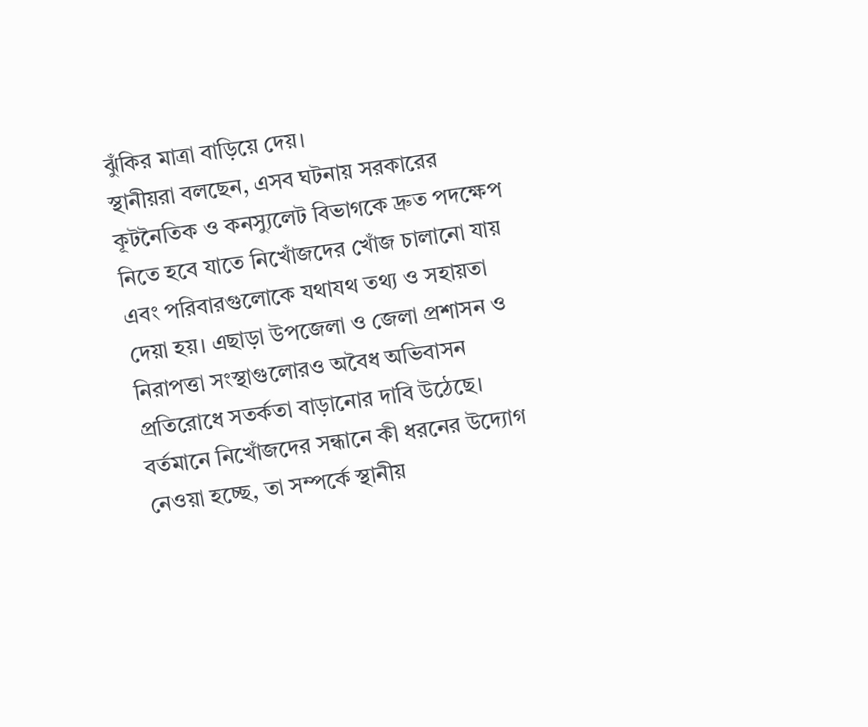ঝুঁকির মাত্রা বাড়িয়ে দেয়।
স্থানীয়রা বলছেন, এসব ঘটনায় সরকারের কূটনৈতিক ও কনস্যুলেট বিভাগকে দ্রুত পদক্ষেপ নিতে হবে যাতে নিখোঁজদের খোঁজ চালানো যায় এবং পরিবারগুলোকে যথাযথ তথ্য ও সহায়তা দেয়া হয়। এছাড়া উপজেলা ও জেলা প্রশাসন ও নিরাপত্তা সংস্থাগুলোরও অবৈধ অভিবাসন প্রতিরোধে সতর্কতা বাড়ানোর দাবি উঠেছে।
বর্তমানে নিখোঁজদের সন্ধানে কী ধরনের উদ্যোগ নেওয়া হচ্ছে, তা সম্পর্কে স্থানীয়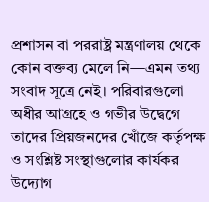প্রশাসন বা পররাষ্ট্র মন্ত্রণালয় থেকে কোন বক্তব্য মেলে নি—এমন তথ্য সংবাদ সূত্রে নেই। পরিবারগুলো অধীর আগ্রহে ও গভীর উদ্বেগে তাদের প্রিয়জনদের খোঁজে কর্তৃপক্ষ ও সংশ্লিষ্ট সংস্থাগুলোর কার্যকর উদ্যোগ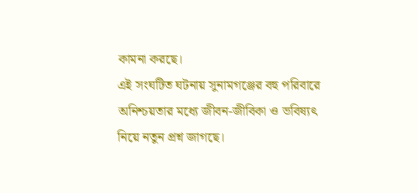কামনা করছে।
এই সংঘটিত ঘটনায় সুনামগঞ্জের বহু পরিবারে অনিশ্চয়তার মধ্যে জীবন-জীবিকা ও ভবিষ্যৎ নিয়ে নতুন প্রশ্ন জাগছে।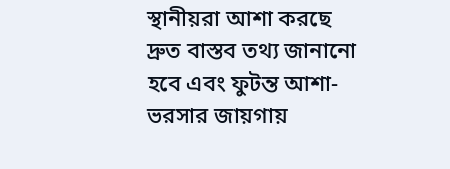স্থানীয়রা আশা করছে দ্রুত বাস্তব তথ্য জানানো হবে এবং ফুটন্ত আশা-ভরসার জায়গায়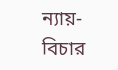ন্যায়-বিচার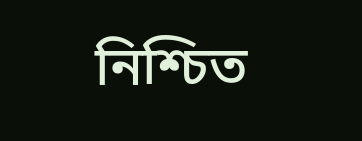নিশ্চিত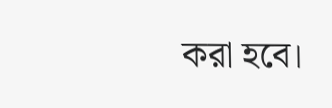করা হবে।